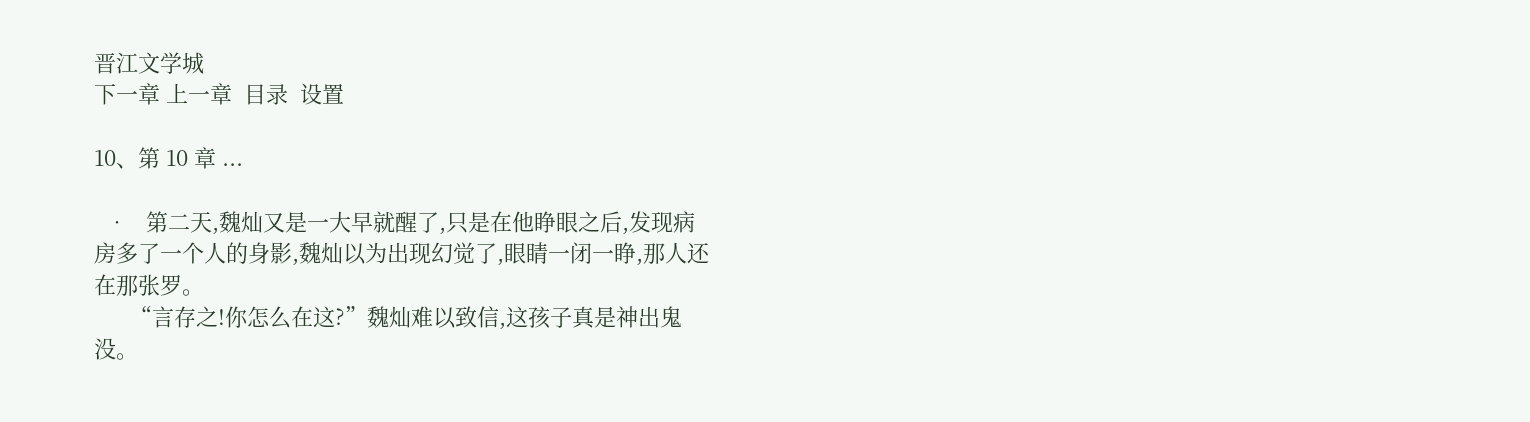晋江文学城
下一章 上一章  目录  设置

10、第 10 章 ...

  •   第二天,魏灿又是一大早就醒了,只是在他睁眼之后,发现病房多了一个人的身影,魏灿以为出现幻觉了,眼睛一闭一睁,那人还在那张罗。
      “言存之!你怎么在这?”魏灿难以致信,这孩子真是神出鬼没。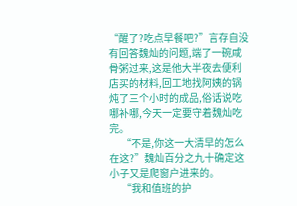“醒了?吃点早餐吧?”言存自没有回答魏灿的问题,端了一碗咸骨粥过来,这是他大半夜去便利店买的材料,回工地找阿姨的锅炖了三个小时的成品,俗话说吃哪补哪,今天一定要守着魏灿吃完。
      “不是,你这一大清早的怎么在这?”魏灿百分之九十确定这小子又是爬窗户进来的。
      “我和值班的护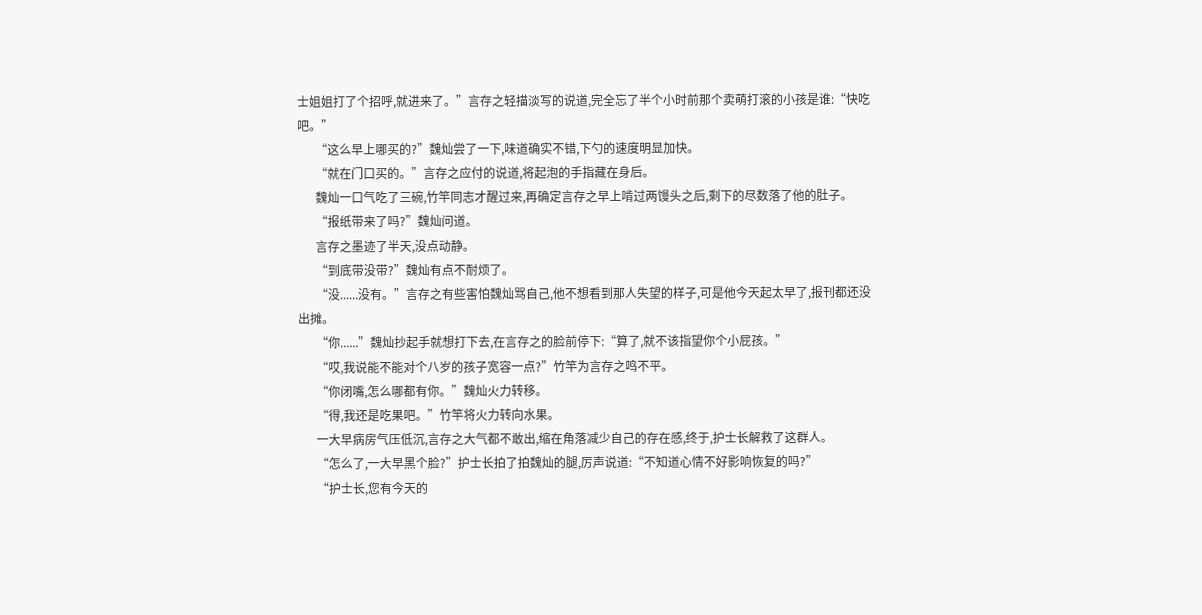士姐姐打了个招呼,就进来了。”言存之轻描淡写的说道,完全忘了半个小时前那个卖萌打滚的小孩是谁:“快吃吧。”
      “这么早上哪买的?”魏灿尝了一下,味道确实不错,下勺的速度明显加快。
      “就在门口买的。”言存之应付的说道,将起泡的手指藏在身后。
      魏灿一口气吃了三碗,竹竿同志才醒过来,再确定言存之早上啃过两馒头之后,剩下的尽数落了他的肚子。
      “报纸带来了吗?”魏灿问道。
      言存之墨迹了半天,没点动静。
      “到底带没带?”魏灿有点不耐烦了。
      “没......没有。”言存之有些害怕魏灿骂自己,他不想看到那人失望的样子,可是他今天起太早了,报刊都还没出摊。
      “你......”魏灿抄起手就想打下去,在言存之的脸前停下:“算了,就不该指望你个小屁孩。”
      “哎,我说能不能对个八岁的孩子宽容一点?”竹竿为言存之鸣不平。
      “你闭嘴,怎么哪都有你。”魏灿火力转移。
      “得,我还是吃果吧。”竹竿将火力转向水果。
      一大早病房气压低沉,言存之大气都不敢出,缩在角落减少自己的存在感,终于,护士长解救了这群人。
      “怎么了,一大早黑个脸?”护士长拍了拍魏灿的腿,厉声说道:“不知道心情不好影响恢复的吗?”
      “护士长,您有今天的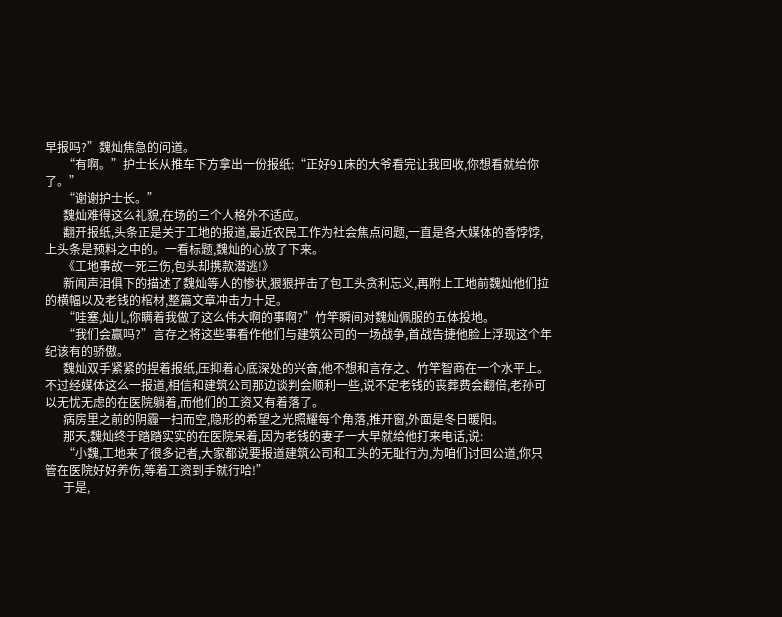早报吗?”魏灿焦急的问道。
      “有啊。”护士长从推车下方拿出一份报纸:“正好91床的大爷看完让我回收,你想看就给你了。”
      “谢谢护士长。”
      魏灿难得这么礼貌,在场的三个人格外不适应。
      翻开报纸,头条正是关于工地的报道,最近农民工作为社会焦点问题,一直是各大媒体的香饽饽,上头条是预料之中的。一看标题,魏灿的心放了下来。
      《工地事故一死三伤,包头却携款潜逃!》
      新闻声泪俱下的描述了魏灿等人的惨状,狠狠抨击了包工头贪利忘义,再附上工地前魏灿他们拉的横幅以及老钱的棺材,整篇文章冲击力十足。
      “哇塞,灿儿,你瞒着我做了这么伟大啊的事啊?”竹竿瞬间对魏灿佩服的五体投地。
      “我们会赢吗?”言存之将这些事看作他们与建筑公司的一场战争,首战告捷他脸上浮现这个年纪该有的骄傲。
      魏灿双手紧紧的捏着报纸,压抑着心底深处的兴奋,他不想和言存之、竹竿智商在一个水平上。不过经媒体这么一报道,相信和建筑公司那边谈判会顺利一些,说不定老钱的丧葬费会翻倍,老孙可以无忧无虑的在医院躺着,而他们的工资又有着落了。
      病房里之前的阴霾一扫而空,隐形的希望之光照耀每个角落,推开窗,外面是冬日暖阳。
      那天,魏灿终于踏踏实实的在医院呆着,因为老钱的妻子一大早就给他打来电话,说:
      “小魏,工地来了很多记者,大家都说要报道建筑公司和工头的无耻行为,为咱们讨回公道,你只管在医院好好养伤,等着工资到手就行哈!”
      于是,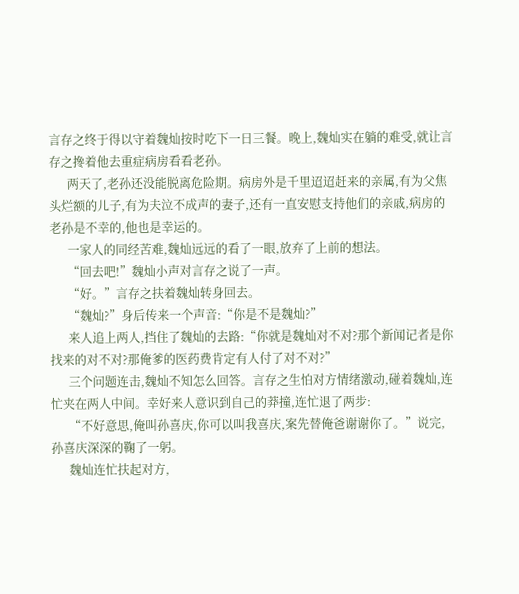言存之终于得以守着魏灿按时吃下一日三餐。晚上,魏灿实在躺的难受,就让言存之搀着他去重症病房看看老孙。
      两天了,老孙还没能脱离危险期。病房外是千里迢迢赶来的亲属,有为父焦头烂额的儿子,有为夫泣不成声的妻子,还有一直安慰支持他们的亲戚,病房的老孙是不幸的,他也是幸运的。
      一家人的同经苦难,魏灿远远的看了一眼,放弃了上前的想法。
      “回去吧!”魏灿小声对言存之说了一声。
      “好。”言存之扶着魏灿转身回去。
      “魏灿?”身后传来一个声音:“你是不是魏灿?”
      来人追上两人,挡住了魏灿的去路:“你就是魏灿对不对?那个新闻记者是你找来的对不对?那俺爹的医药费肯定有人付了对不对?”
      三个问题连击,魏灿不知怎么回答。言存之生怕对方情绪激动,碰着魏灿,连忙夹在两人中间。幸好来人意识到自己的莽撞,连忙退了两步:
      “不好意思,俺叫孙喜庆,你可以叫我喜庆,案先替俺爸谢谢你了。”说完,孙喜庆深深的鞠了一躬。
      魏灿连忙扶起对方,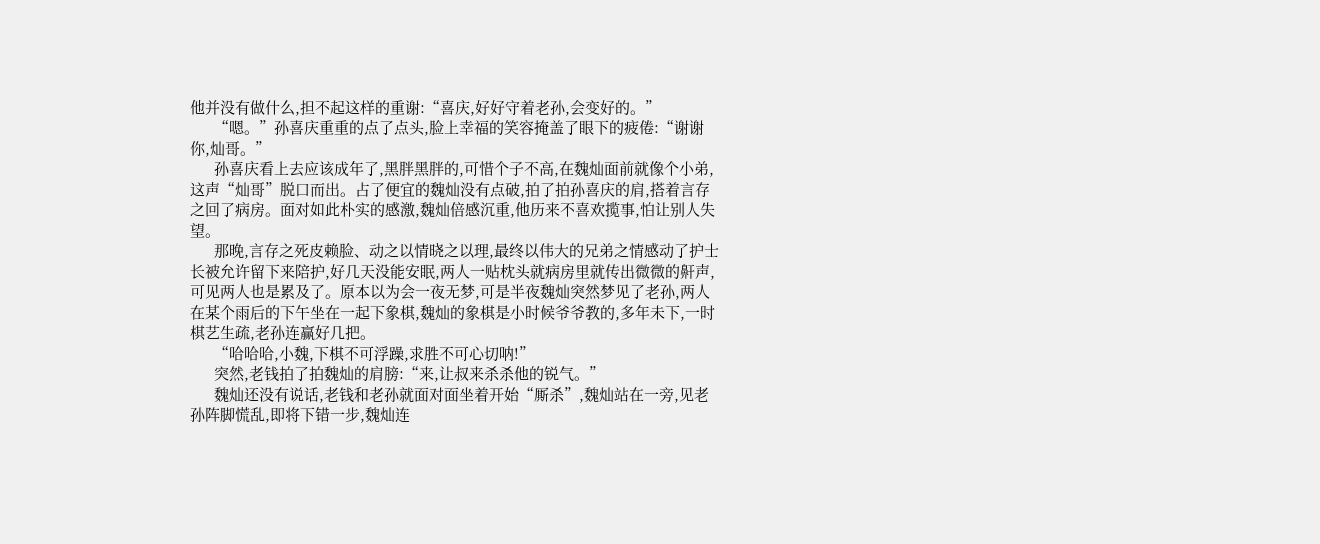他并没有做什么,担不起这样的重谢:“喜庆,好好守着老孙,会变好的。”
      “嗯。”孙喜庆重重的点了点头,脸上幸福的笑容掩盖了眼下的疲倦:“谢谢你,灿哥。”
      孙喜庆看上去应该成年了,黑胖黑胖的,可惜个子不高,在魏灿面前就像个小弟,这声“灿哥”脱口而出。占了便宜的魏灿没有点破,拍了拍孙喜庆的肩,搭着言存之回了病房。面对如此朴实的感激,魏灿倍感沉重,他历来不喜欢揽事,怕让别人失望。
      那晚,言存之死皮赖脸、动之以情晓之以理,最终以伟大的兄弟之情感动了护士长被允许留下来陪护,好几天没能安眠,两人一贴枕头就病房里就传出微微的鼾声,可见两人也是累及了。原本以为会一夜无梦,可是半夜魏灿突然梦见了老孙,两人在某个雨后的下午坐在一起下象棋,魏灿的象棋是小时候爷爷教的,多年未下,一时棋艺生疏,老孙连赢好几把。
      “哈哈哈,小魏,下棋不可浮躁,求胜不可心切呐!”
      突然,老钱拍了拍魏灿的肩膀:“来,让叔来杀杀他的锐气。”
      魏灿还没有说话,老钱和老孙就面对面坐着开始“厮杀”,魏灿站在一旁,见老孙阵脚慌乱,即将下错一步,魏灿连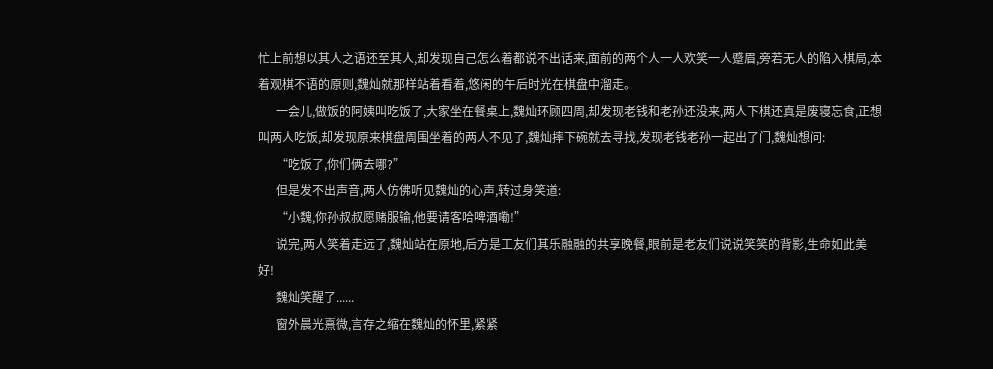忙上前想以其人之语还至其人,却发现自己怎么着都说不出话来,面前的两个人一人欢笑一人蹙眉,旁若无人的陷入棋局,本着观棋不语的原则,魏灿就那样站着看着,悠闲的午后时光在棋盘中溜走。
      一会儿,做饭的阿姨叫吃饭了,大家坐在餐桌上,魏灿环顾四周,却发现老钱和老孙还没来,两人下棋还真是废寝忘食,正想叫两人吃饭,却发现原来棋盘周围坐着的两人不见了,魏灿摔下碗就去寻找,发现老钱老孙一起出了门,魏灿想问:
      “吃饭了,你们俩去哪?”
      但是发不出声音,两人仿佛听见魏灿的心声,转过身笑道:
      “小魏,你孙叔叔愿赌服输,他要请客哈啤酒嘞!”
      说完,两人笑着走远了,魏灿站在原地,后方是工友们其乐融融的共享晚餐,眼前是老友们说说笑笑的背影,生命如此美好!
      魏灿笑醒了......
      窗外晨光熹微,言存之缩在魏灿的怀里,紧紧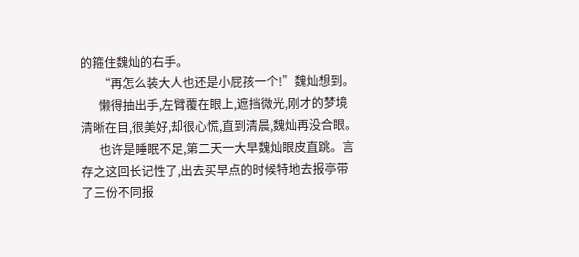的箍住魏灿的右手。
      “再怎么装大人也还是小屁孩一个!”魏灿想到。
      懒得抽出手,左臂覆在眼上,遮挡微光,刚才的梦境清晰在目,很美好,却很心慌,直到清晨,魏灿再没合眼。
      也许是睡眠不足,第二天一大早魏灿眼皮直跳。言存之这回长记性了,出去买早点的时候特地去报亭带了三份不同报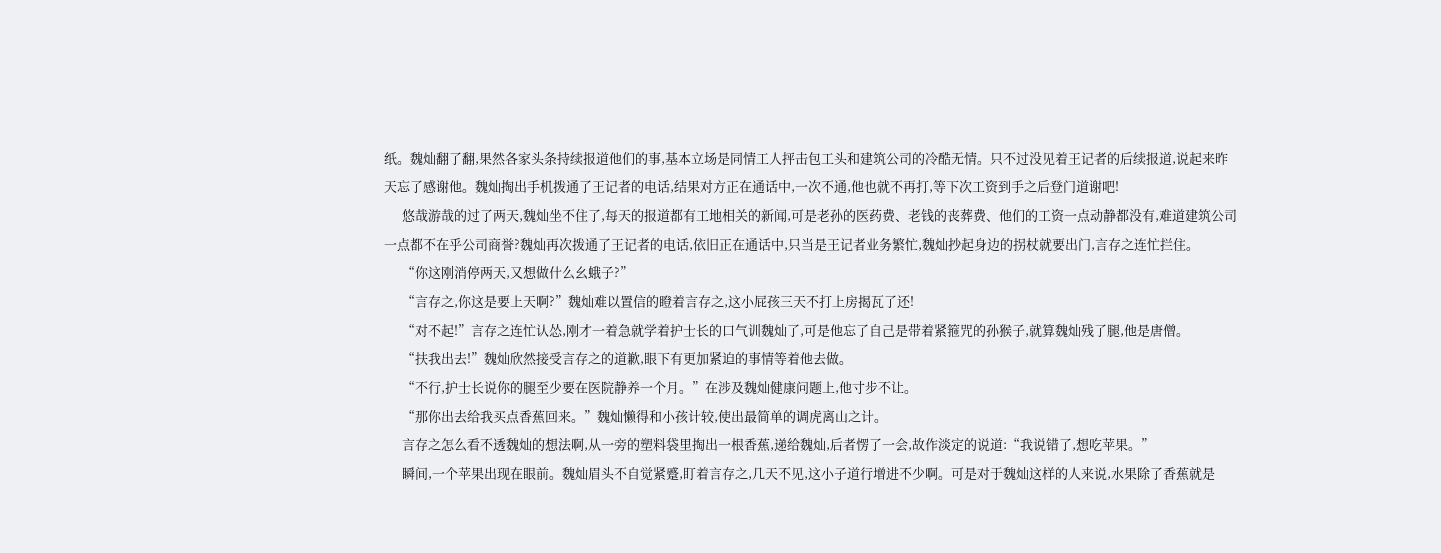纸。魏灿翻了翻,果然各家头条持续报道他们的事,基本立场是同情工人抨击包工头和建筑公司的冷酷无情。只不过没见着王记者的后续报道,说起来昨天忘了感谢他。魏灿掏出手机拨通了王记者的电话,结果对方正在通话中,一次不通,他也就不再打,等下次工资到手之后登门道谢吧!
      悠哉游哉的过了两天,魏灿坐不住了,每天的报道都有工地相关的新闻,可是老孙的医药费、老钱的丧葬费、他们的工资一点动静都没有,难道建筑公司一点都不在乎公司商誉?魏灿再次拨通了王记者的电话,依旧正在通话中,只当是王记者业务繁忙,魏灿抄起身边的拐杖就要出门,言存之连忙拦住。
      “你这刚消停两天,又想做什么幺蛾子?”
      “言存之,你这是要上天啊?”魏灿难以置信的瞪着言存之,这小屁孩三天不打上房揭瓦了还!
      “对不起!”言存之连忙认怂,刚才一着急就学着护士长的口气训魏灿了,可是他忘了自己是带着紧箍咒的孙猴子,就算魏灿残了腿,他是唐僧。
      “扶我出去!”魏灿欣然接受言存之的道歉,眼下有更加紧迫的事情等着他去做。
      “不行,护士长说你的腿至少要在医院静养一个月。”在涉及魏灿健康问题上,他寸步不让。
      “那你出去给我买点香蕉回来。”魏灿懒得和小孩计较,使出最简单的调虎离山之计。
      言存之怎么看不透魏灿的想法啊,从一旁的塑料袋里掏出一根香蕉,递给魏灿,后者愣了一会,故作淡定的说道:“我说错了,想吃苹果。”
      瞬间,一个苹果出现在眼前。魏灿眉头不自觉紧蹙,盯着言存之,几天不见,这小子道行增进不少啊。可是对于魏灿这样的人来说,水果除了香蕉就是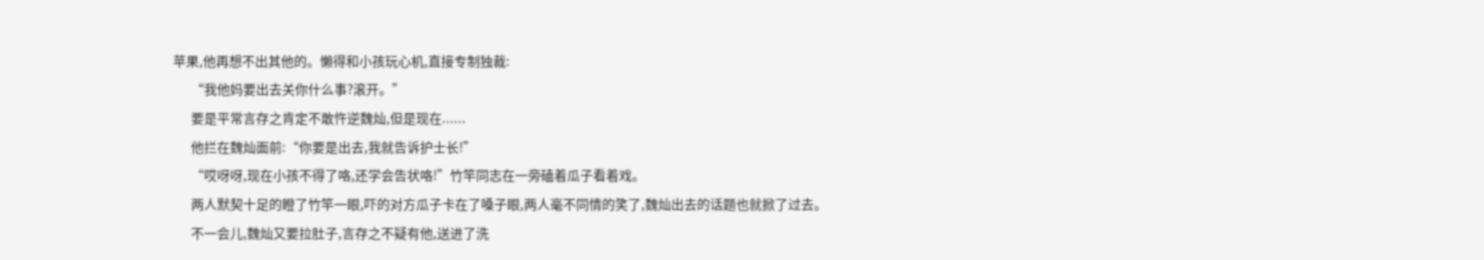苹果,他再想不出其他的。懒得和小孩玩心机,直接专制独裁:
      “我他妈要出去关你什么事?滚开。”
      要是平常言存之肯定不敢忤逆魏灿,但是现在......
      他拦在魏灿面前:“你要是出去,我就告诉护士长!”
      “哎呀呀,现在小孩不得了咯,还学会告状咯!”竹竿同志在一旁磕着瓜子看着戏。
      两人默契十足的瞪了竹竿一眼,吓的对方瓜子卡在了嗓子眼,两人毫不同情的笑了,魏灿出去的话题也就掀了过去。
      不一会儿,魏灿又要拉肚子,言存之不疑有他,送进了洗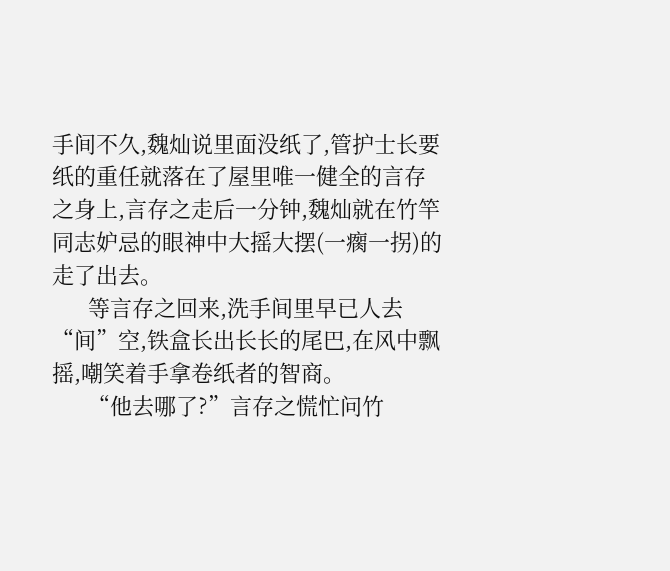手间不久,魏灿说里面没纸了,管护士长要纸的重任就落在了屋里唯一健全的言存之身上,言存之走后一分钟,魏灿就在竹竿同志妒忌的眼神中大摇大摆(一瘸一拐)的走了出去。
      等言存之回来,洗手间里早已人去“间”空,铁盒长出长长的尾巴,在风中飘摇,嘲笑着手拿卷纸者的智商。
      “他去哪了?”言存之慌忙问竹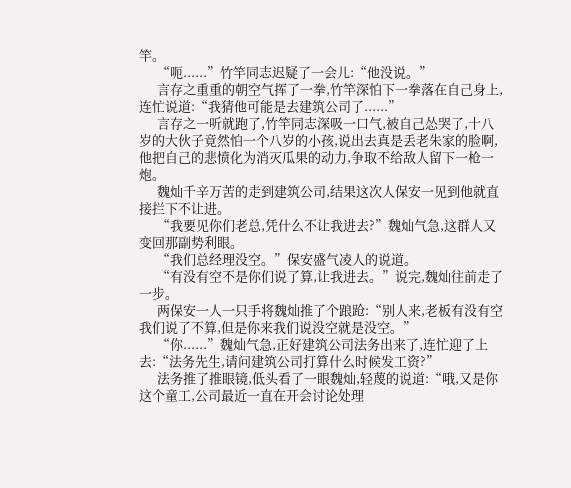竿。
      “呃......”竹竿同志迟疑了一会儿:“他没说。”
      言存之重重的朝空气挥了一拳,竹竿深怕下一拳落在自己身上,连忙说道:“我猜他可能是去建筑公司了......”
      言存之一听就跑了,竹竿同志深吸一口气,被自己怂哭了,十八岁的大伙子竟然怕一个八岁的小孩,说出去真是丢老朱家的脸啊,他把自己的悲愤化为消灭瓜果的动力,争取不给敌人留下一枪一炮。
      魏灿千辛万苦的走到建筑公司,结果这次人保安一见到他就直接拦下不让进。
      “我要见你们老总,凭什么不让我进去?”魏灿气急,这群人又变回那副势利眼。
      “我们总经理没空。”保安盛气凌人的说道。
      “有没有空不是你们说了算,让我进去。”说完,魏灿往前走了一步。
      两保安一人一只手将魏灿推了个踉跄:“别人来,老板有没有空我们说了不算,但是你来我们说没空就是没空。”
      “你......”魏灿气急,正好建筑公司法务出来了,连忙迎了上去:“法务先生,请问建筑公司打算什么时候发工资?”
      法务推了推眼镜,低头看了一眼魏灿,轻蔑的说道:“哦,又是你这个童工,公司最近一直在开会讨论处理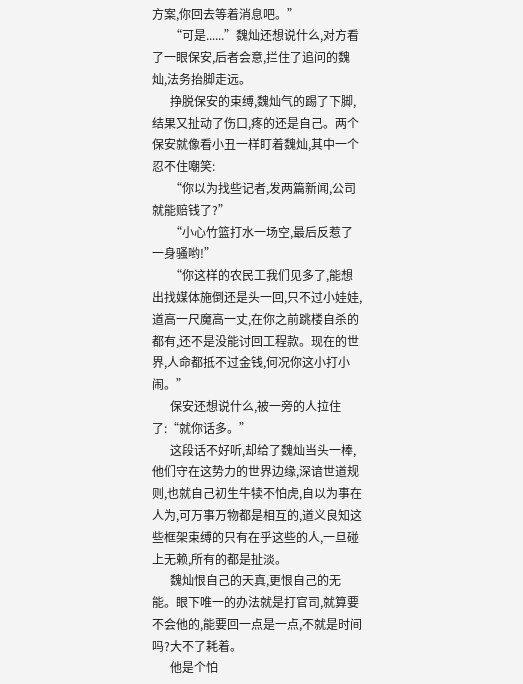方案,你回去等着消息吧。”
      “可是......”魏灿还想说什么,对方看了一眼保安,后者会意,拦住了追问的魏灿,法务抬脚走远。
      挣脱保安的束缚,魏灿气的踢了下脚,结果又扯动了伤口,疼的还是自己。两个保安就像看小丑一样盯着魏灿,其中一个忍不住嘲笑:
      “你以为找些记者,发两篇新闻,公司就能赔钱了?”
      “小心竹篮打水一场空,最后反惹了一身骚哟!”
      “你这样的农民工我们见多了,能想出找媒体施倒还是头一回,只不过小娃娃,道高一尺魔高一丈,在你之前跳楼自杀的都有,还不是没能讨回工程款。现在的世界,人命都抵不过金钱,何况你这小打小闹。”
      保安还想说什么,被一旁的人拉住了:“就你话多。”
      这段话不好听,却给了魏灿当头一棒,他们守在这势力的世界边缘,深谙世道规则,也就自己初生牛犊不怕虎,自以为事在人为,可万事万物都是相互的,道义良知这些框架束缚的只有在乎这些的人,一旦碰上无赖,所有的都是扯淡。
      魏灿恨自己的天真,更恨自己的无能。眼下唯一的办法就是打官司,就算要不会他的,能要回一点是一点,不就是时间吗?大不了耗着。
      他是个怕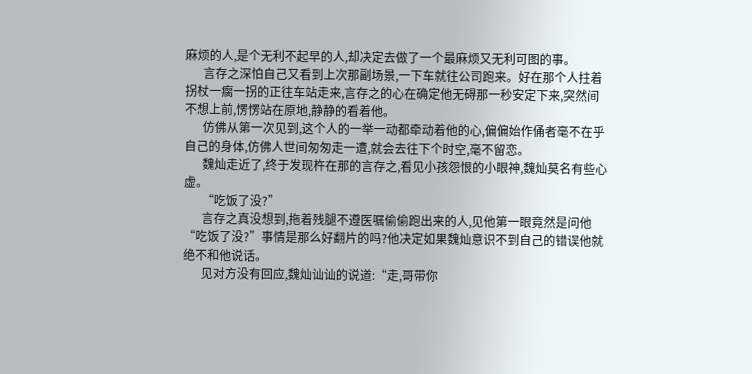麻烦的人,是个无利不起早的人,却决定去做了一个最麻烦又无利可图的事。
      言存之深怕自己又看到上次那副场景,一下车就往公司跑来。好在那个人拄着拐杖一瘸一拐的正往车站走来,言存之的心在确定他无碍那一秒安定下来,突然间不想上前,愣愣站在原地,静静的看着他。
      仿佛从第一次见到,这个人的一举一动都牵动着他的心,偏偏始作俑者毫不在乎自己的身体,仿佛人世间匆匆走一遭,就会去往下个时空,毫不留恋。
      魏灿走近了,终于发现杵在那的言存之,看见小孩怨恨的小眼神,魏灿莫名有些心虚。
      “吃饭了没?”
      言存之真没想到,拖着残腿不遵医嘱偷偷跑出来的人,见他第一眼竟然是问他“吃饭了没?”事情是那么好翻片的吗?他决定如果魏灿意识不到自己的错误他就绝不和他说话。
      见对方没有回应,魏灿讪讪的说道:“走,哥带你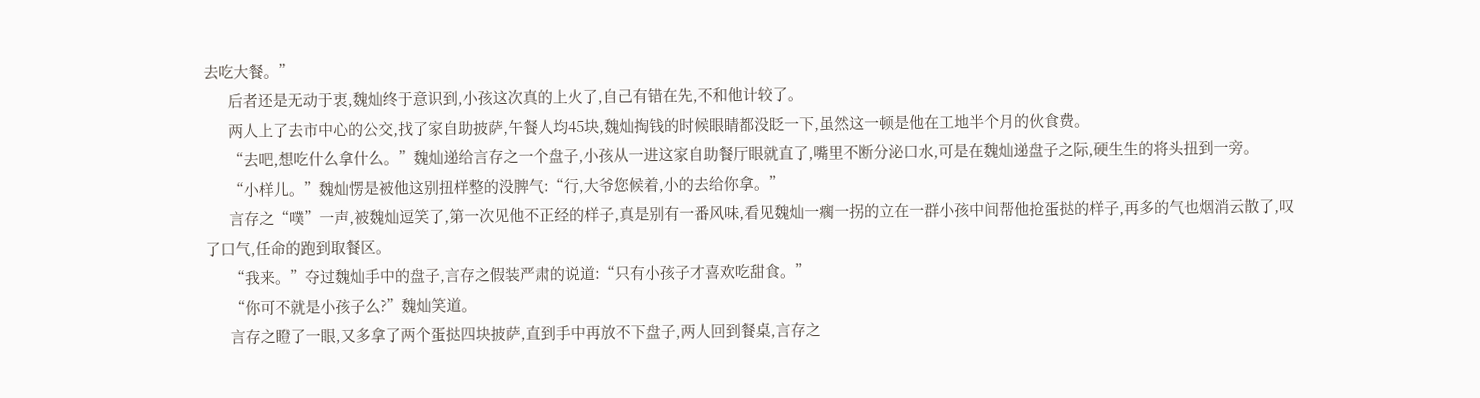去吃大餐。”
      后者还是无动于衷,魏灿终于意识到,小孩这次真的上火了,自己有错在先,不和他计较了。
      两人上了去市中心的公交,找了家自助披萨,午餐人均45块,魏灿掏钱的时候眼睛都没眨一下,虽然这一顿是他在工地半个月的伙食费。
      “去吧,想吃什么拿什么。”魏灿递给言存之一个盘子,小孩从一进这家自助餐厅眼就直了,嘴里不断分泌口水,可是在魏灿递盘子之际,硬生生的将头扭到一旁。
      “小样儿。”魏灿愣是被他这别扭样整的没脾气:“行,大爷您候着,小的去给你拿。”
      言存之“噗”一声,被魏灿逗笑了,第一次见他不正经的样子,真是别有一番风味,看见魏灿一瘸一拐的立在一群小孩中间帮他抢蛋挞的样子,再多的气也烟消云散了,叹了口气,任命的跑到取餐区。
      “我来。”夺过魏灿手中的盘子,言存之假装严肃的说道:“只有小孩子才喜欢吃甜食。”
      “你可不就是小孩子么?”魏灿笑道。
      言存之瞪了一眼,又多拿了两个蛋挞四块披萨,直到手中再放不下盘子,两人回到餐桌,言存之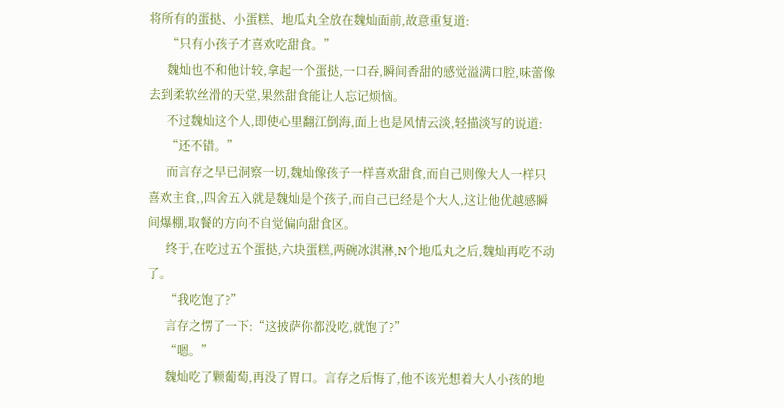将所有的蛋挞、小蛋糕、地瓜丸全放在魏灿面前,故意重复道:
      “只有小孩子才喜欢吃甜食。”
      魏灿也不和他计较,拿起一个蛋挞,一口吞,瞬间香甜的感觉溢满口腔,味蕾像去到柔软丝滑的天堂,果然甜食能让人忘记烦恼。
      不过魏灿这个人,即使心里翻江倒海,面上也是风情云淡,轻描淡写的说道:
      “还不错。”
      而言存之早已洞察一切,魏灿像孩子一样喜欢甜食,而自己则像大人一样只喜欢主食,,四舍五入就是魏灿是个孩子,而自己已经是个大人,这让他优越感瞬间爆棚,取餐的方向不自觉偏向甜食区。
      终于,在吃过五个蛋挞,六块蛋糕,两碗冰淇淋,N个地瓜丸之后,魏灿再吃不动了。
      “我吃饱了?”
      言存之愣了一下:“这披萨你都没吃,就饱了?”
      “嗯。”
      魏灿吃了颗葡萄,再没了胃口。言存之后悔了,他不该光想着大人小孩的地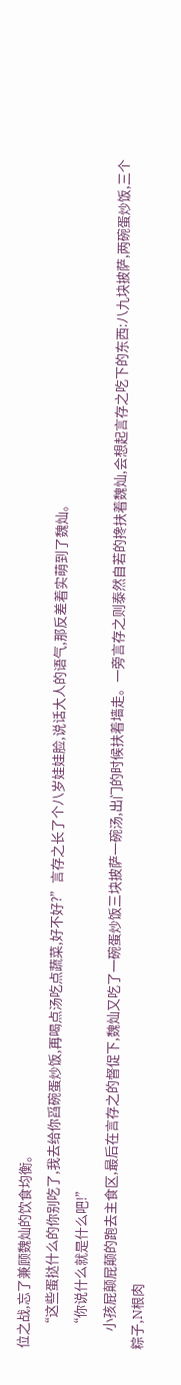位之战,忘了兼顾魏灿的饮食均衡。
      “这些蛋挞什么的你别吃了,我去给你舀碗蛋炒饭,再喝点汤吃点蔬菜,好不好?”言存之长了个八岁娃娃脸,说话大人的语气,那反差着实萌到了魏灿。
      “你说什么就是什么吧!”
      小孩屁颠屁颠的跑去主食区,最后在言存之的督促下,魏灿又吃了一碗蛋炒饭三块披萨一碗汤,出门的时候扶着墙走。一旁言存之则泰然自若的搀扶着魏灿,会想起言存之吃下的东西:八九块披萨,两碗蛋炒饭,三个粽子,N根肉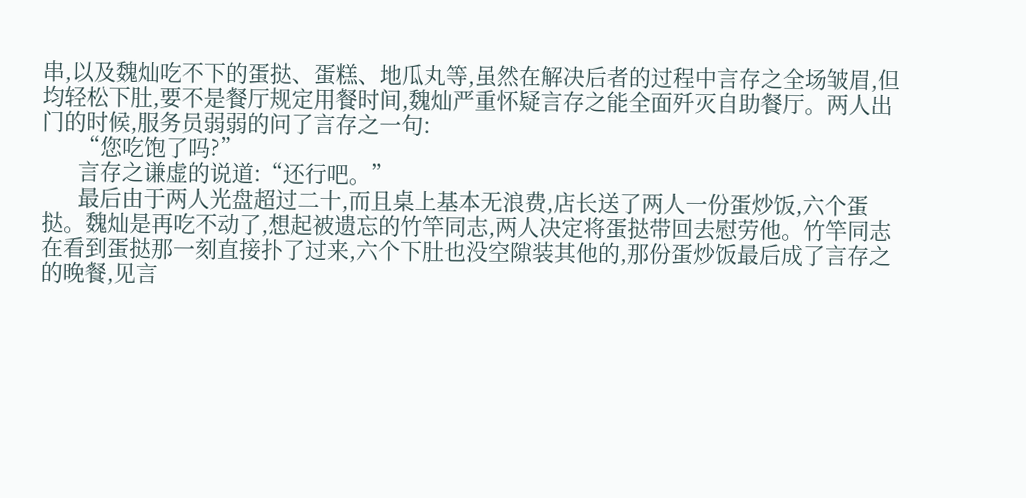串,以及魏灿吃不下的蛋挞、蛋糕、地瓜丸等,虽然在解决后者的过程中言存之全场皱眉,但均轻松下肚,要不是餐厅规定用餐时间,魏灿严重怀疑言存之能全面歼灭自助餐厅。两人出门的时候,服务员弱弱的问了言存之一句:
      “您吃饱了吗?”
      言存之谦虚的说道:“还行吧。”
      最后由于两人光盘超过二十,而且桌上基本无浪费,店长送了两人一份蛋炒饭,六个蛋挞。魏灿是再吃不动了,想起被遗忘的竹竿同志,两人决定将蛋挞带回去慰劳他。竹竿同志在看到蛋挞那一刻直接扑了过来,六个下肚也没空隙装其他的,那份蛋炒饭最后成了言存之的晚餐,见言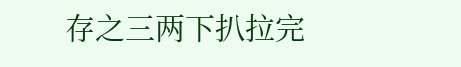存之三两下扒拉完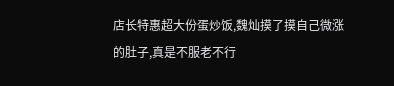店长特惠超大份蛋炒饭,魏灿摸了摸自己微涨的肚子,真是不服老不行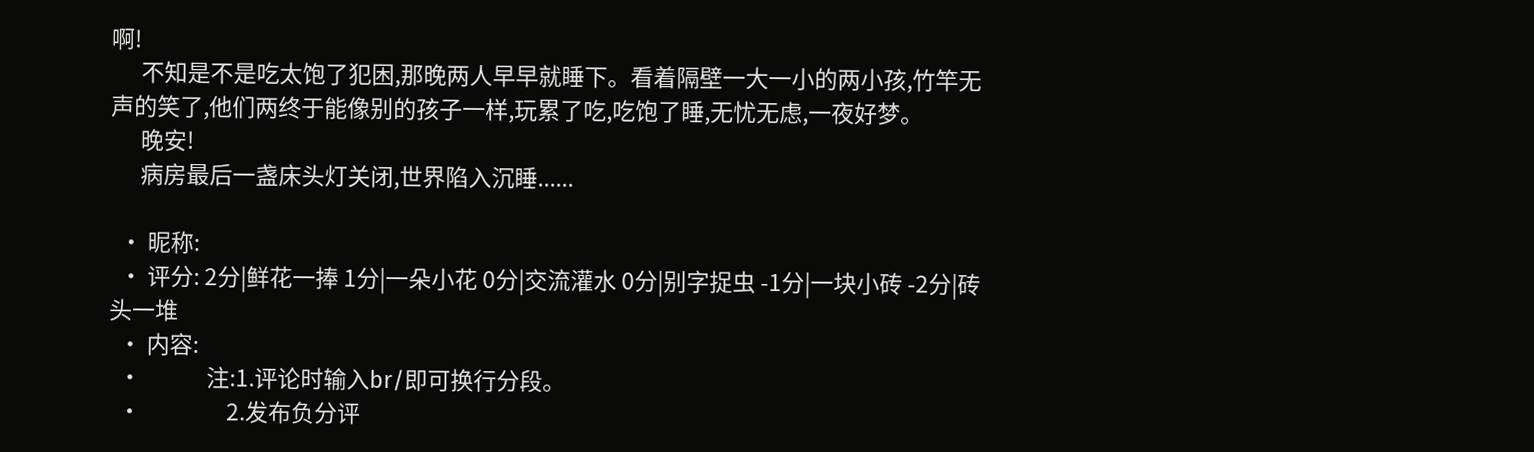啊!
      不知是不是吃太饱了犯困,那晚两人早早就睡下。看着隔壁一大一小的两小孩,竹竿无声的笑了,他们两终于能像别的孩子一样,玩累了吃,吃饱了睡,无忧无虑,一夜好梦。
      晚安!
      病房最后一盏床头灯关闭,世界陷入沉睡......

  • 昵称:
  • 评分: 2分|鲜花一捧 1分|一朵小花 0分|交流灌水 0分|别字捉虫 -1分|一块小砖 -2分|砖头一堆
  • 内容:
  •             注:1.评论时输入br/即可换行分段。
  •                 2.发布负分评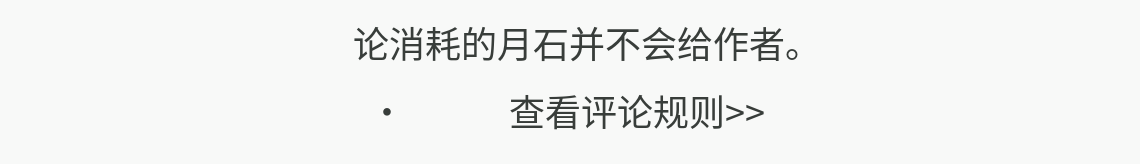论消耗的月石并不会给作者。
  •             查看评论规则>>